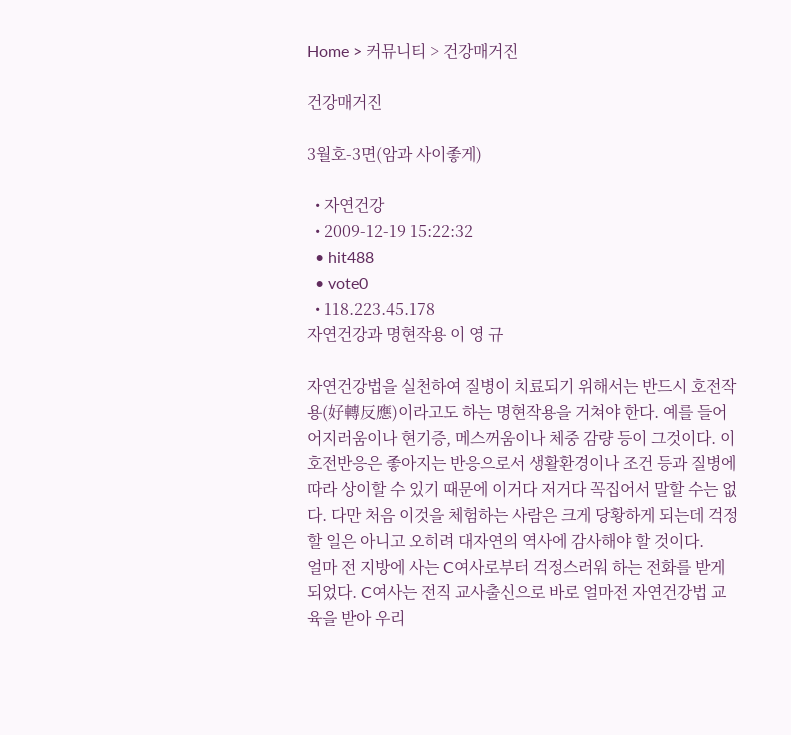Home > 커뮤니티 > 건강매거진

건강매거진

3월호-3면(암과 사이좋게)

  • 자연건강
  • 2009-12-19 15:22:32
  • hit488
  • vote0
  • 118.223.45.178
자연건강과 명현작용 이 영 규

자연건강법을 실천하여 질병이 치료되기 위해서는 반드시 호전작용(好轉反應)이라고도 하는 명현작용을 거쳐야 한다. 예를 들어 어지러움이나 현기증, 메스꺼움이나 체중 감량 등이 그것이다. 이 호전반응은 좋아지는 반응으로서 생활환경이나 조건 등과 질병에 따라 상이할 수 있기 때문에 이거다 저거다 꼭집어서 말할 수는 없다. 다만 처음 이것을 체험하는 사람은 크게 당황하게 되는데 걱정할 일은 아니고 오히려 대자연의 역사에 감사해야 할 것이다.
얼마 전 지방에 사는 C여사로부터 걱정스러워 하는 전화를 받게 되었다. C여사는 전직 교사출신으로 바로 얼마전 자연건강법 교육을 받아 우리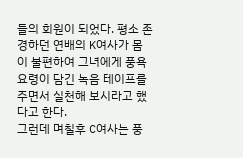들의 회원이 되었다. 평소 존경하던 연배의 K여사가 몸이 불편하여 그녀에게 풍욕 요령이 담긴 녹음 테이프를 주면서 실천해 보시라고 했다고 한다.
그런데 며칠후 C여사는 풍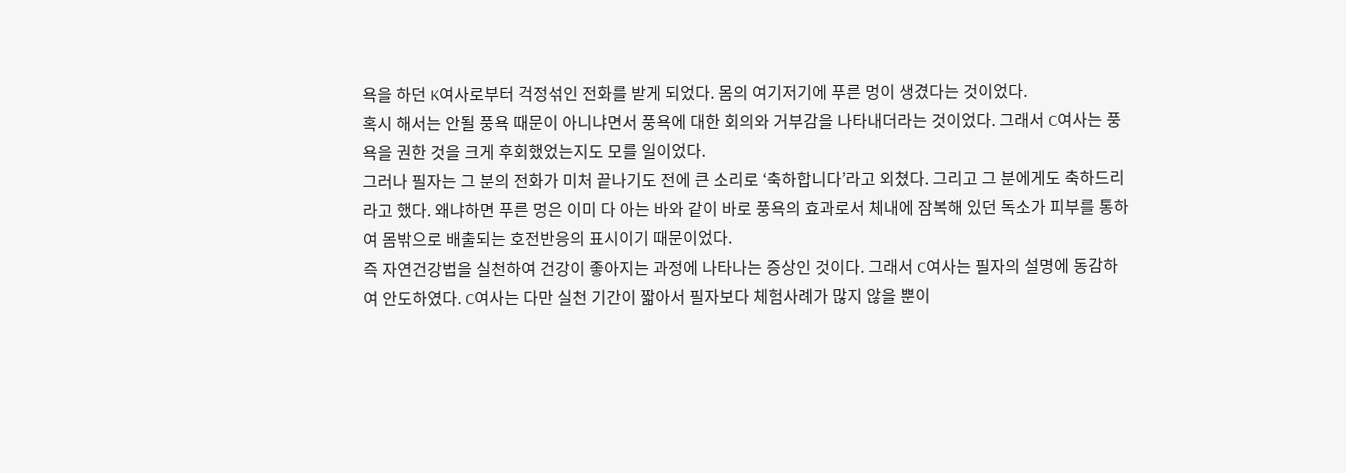욕을 하던 K여사로부터 걱정섞인 전화를 받게 되었다. 몸의 여기저기에 푸른 멍이 생겼다는 것이었다.
혹시 해서는 안될 풍욕 때문이 아니냐면서 풍욕에 대한 회의와 거부감을 나타내더라는 것이었다. 그래서 C여사는 풍욕을 권한 것을 크게 후회했었는지도 모를 일이었다.
그러나 필자는 그 분의 전화가 미처 끝나기도 전에 큰 소리로 ‘축하합니다’라고 외쳤다. 그리고 그 분에게도 축하드리라고 했다. 왜냐하면 푸른 멍은 이미 다 아는 바와 같이 바로 풍욕의 효과로서 체내에 잠복해 있던 독소가 피부를 통하여 몸밖으로 배출되는 호전반응의 표시이기 때문이었다.
즉 자연건강법을 실천하여 건강이 좋아지는 과정에 나타나는 증상인 것이다. 그래서 C여사는 필자의 설명에 동감하여 안도하였다. C여사는 다만 실천 기간이 짧아서 필자보다 체험사례가 많지 않을 뿐이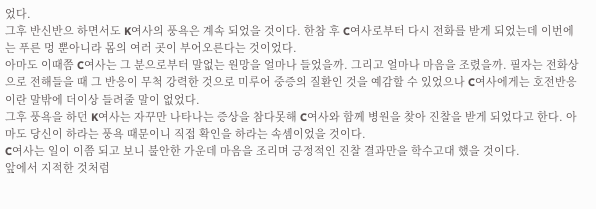었다.
그후 반신반으 하면서도 K여사의 풍욕은 계속 되었을 것이다. 한참 후 C여사로부터 다시 전화를 받게 되었는데 이번에는 푸른 멍 뿐아니라 몸의 여러 곳이 부어오른다는 것이었다.
아마도 이때쯤 C여사는 그 분으로부터 말없는 원망을 얼마나 들었을까. 그리고 얼마나 마음을 조렸을까. 필자는 전화상으로 전해들을 때 그 반응이 무척 강력한 것으로 미루어 중증의 질환인 것을 예감할 수 있었으나 C여사에게는 호전반응이란 말밖에 더이상 들려줄 말이 없었다.
그후 풍욕을 하던 K여사는 자꾸만 나타나는 증상을 참다못해 C여사와 함께 병원을 찾아 진찰을 받게 되었다고 한다. 아마도 당신이 하라는 풍욕 때문이니 직접 확인을 하라는 속셈이었을 것이다.
C여사는 일이 이쯤 되고 보니 불안한 가운데 마음을 조리며 긍정적인 진찰 결과만을 학수고대 했을 것이다.
앞에서 지적한 것처럼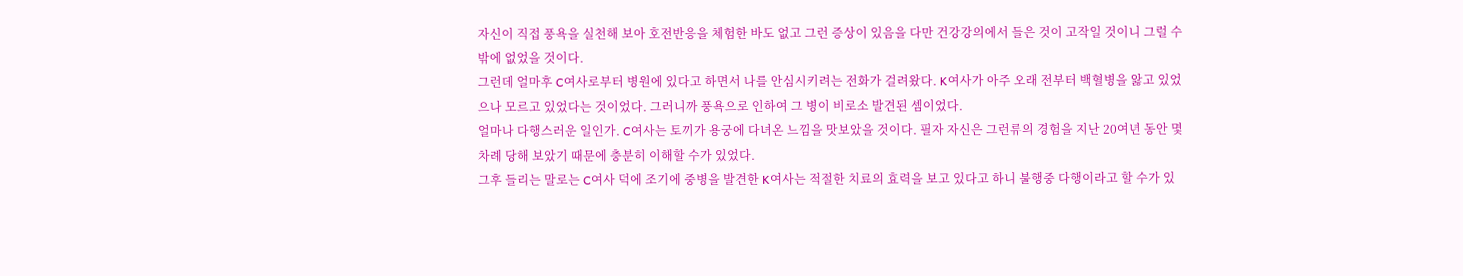자신이 직접 풍욕을 실천해 보아 호전반응을 체험한 바도 없고 그런 증상이 있음을 다만 건강강의에서 들은 것이 고작일 것이니 그럴 수밖에 없었을 것이다.
그런데 얼마후 C여사로부터 병원에 있다고 하면서 나를 안심시키려는 전화가 걸려왔다. K여사가 아주 오래 전부터 백혈병을 앓고 있었으나 모르고 있었다는 것이었다. 그러니까 풍욕으로 인하여 그 병이 비로소 발견된 셈이었다.
얼마나 다행스러운 일인가. C여사는 토끼가 용궁에 다녀온 느낌을 맛보았을 것이다. 필자 자신은 그런류의 경험을 지난 20여년 동안 몇차례 당해 보았기 때문에 충분히 이해할 수가 있었다.
그후 들리는 말로는 C여사 덕에 조기에 중병을 발견한 K여사는 적절한 치료의 효력을 보고 있다고 하니 불행중 다행이라고 할 수가 있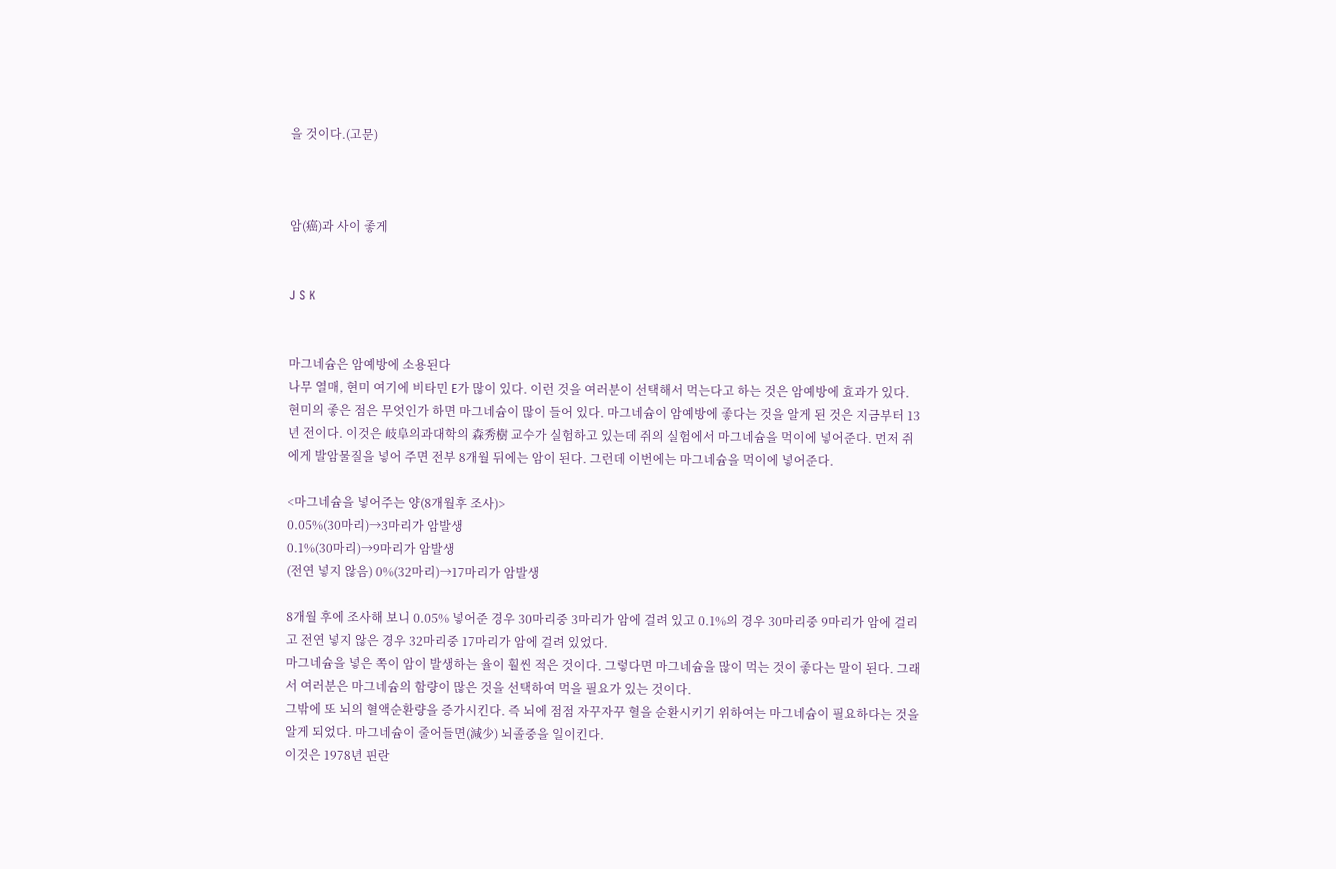을 것이다.(고문)



암(癌)과 사이 좋게


J S K


마그네슘은 암예방에 소용된다
나무 열매, 현미 여기에 비타민 E가 많이 있다. 이런 것을 여러분이 선택해서 먹는다고 하는 것은 암예방에 효과가 있다.
현미의 좋은 점은 무엇인가 하면 마그네슘이 많이 들어 있다. 마그네슘이 암예방에 좋다는 것을 알게 된 것은 지금부터 13년 전이다. 이것은 岐阜의과대학의 森秀樹 교수가 실험하고 있는데 쥐의 실험에서 마그네슘을 먹이에 넣어준다. 먼저 쥐에게 발암물질을 넣어 주면 전부 8개월 뒤에는 암이 된다. 그런데 이번에는 마그네슘을 먹이에 넣어준다.

<마그네슘을 넣어주는 양(8개월후 조사)>
0.05%(30마리)→3마리가 암발생
0.1%(30마리)→9마리가 암발생
(전연 넣지 않음) 0%(32마리)→17마리가 암발생

8개월 후에 조사해 보니 0.05% 넣어준 경우 30마리중 3마리가 암에 걸려 있고 0.1%의 경우 30마리중 9마리가 암에 걸리고 전연 넣지 않은 경우 32마리중 17마리가 암에 걸려 있었다.
마그네슘을 넣은 쪽이 암이 발생하는 율이 훨씬 적은 것이다. 그렇다면 마그네슘을 많이 먹는 것이 좋다는 말이 된다. 그래서 여러분은 마그네슘의 함량이 많은 것을 선택하여 먹을 필요가 있는 것이다.
그밖에 또 뇌의 혈액순환량을 증가시킨다. 즉 뇌에 점점 자꾸자꾸 혈을 순환시키기 위하여는 마그네슘이 필요하다는 것을 알게 되었다. 마그네슘이 줄어들면(減少) 뇌졸중을 일이킨다.
이것은 1978년 핀란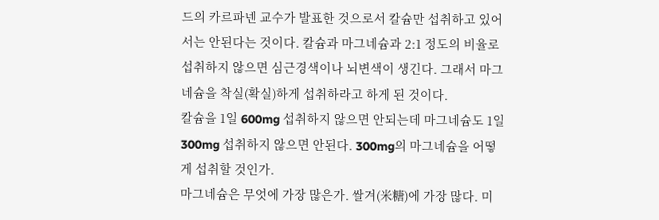드의 카르파넨 교수가 발표한 것으로서 칼슘만 섭취하고 있어서는 안된다는 것이다. 칼슘과 마그네슘과 2:1 정도의 비율로 섭취하지 않으면 심근경색이나 뇌변색이 생긴다. 그래서 마그네슘을 착실(확실)하게 섭취하라고 하게 된 것이다.
칼슘을 1일 600mg 섭취하지 않으면 안되는데 마그네슘도 1일 300mg 섭취하지 않으면 안된다. 300mg의 마그네슘을 어떻게 섭취할 것인가.
마그네슘은 무엇에 가장 많은가. 쌀겨(米糖)에 가장 많다. 미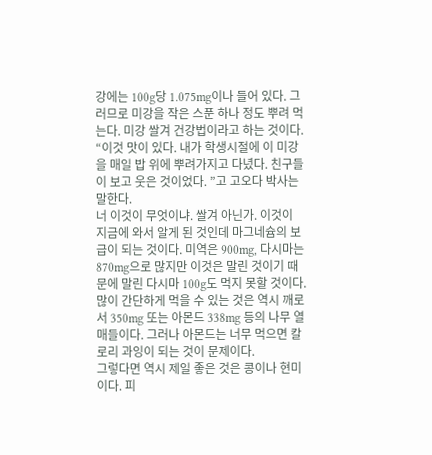강에는 100g당 1.075mg이나 들어 있다. 그러므로 미강을 작은 스푼 하나 정도 뿌려 먹는다. 미강 쌀겨 건강법이라고 하는 것이다.
“이것 맛이 있다. 내가 학생시절에 이 미강을 매일 밥 위에 뿌려가지고 다녔다. 친구들이 보고 웃은 것이었다. ”고 고오다 박사는 말한다.
너 이것이 무엇이냐. 쌀겨 아닌가. 이것이 지금에 와서 알게 된 것인데 마그네슘의 보급이 되는 것이다. 미역은 900mg, 다시마는 870mg으로 많지만 이것은 말린 것이기 때문에 말린 다시마 100g도 먹지 못할 것이다.
많이 간단하게 먹을 수 있는 것은 역시 깨로서 350mg 또는 아몬드 338mg 등의 나무 열매들이다. 그러나 아몬드는 너무 먹으면 칼로리 과잉이 되는 것이 문제이다.
그렇다면 역시 제일 좋은 것은 콩이나 현미이다. 피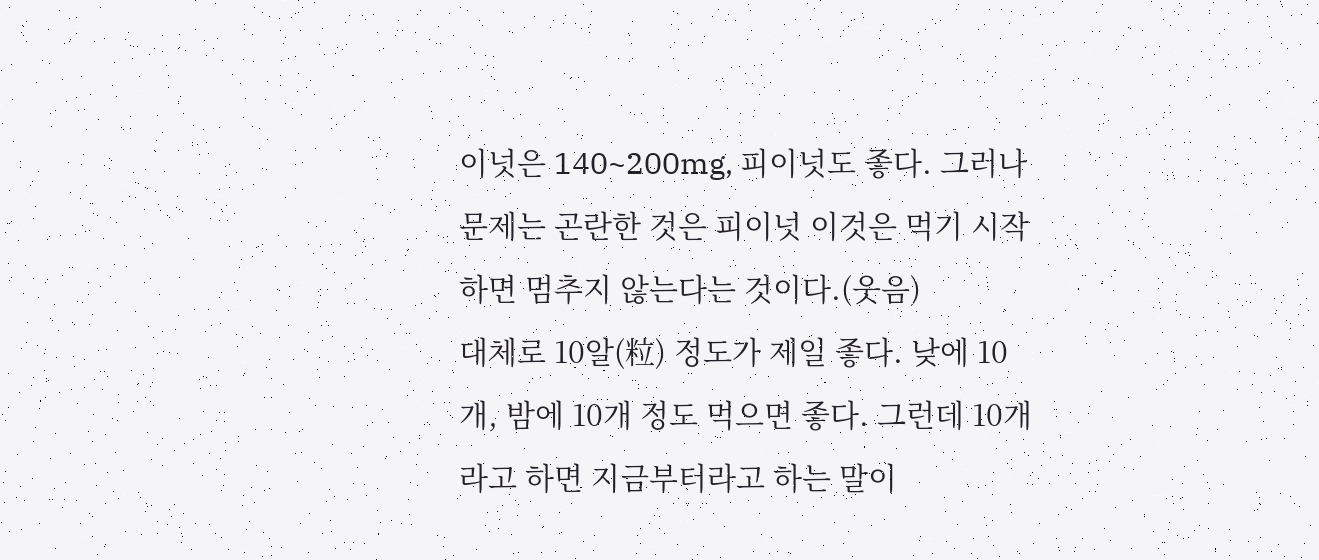이넛은 140~200mg, 피이넛도 좋다. 그러나 문제는 곤란한 것은 피이넛 이것은 먹기 시작하면 멈추지 않는다는 것이다.(웃음)
대체로 10알(粒) 정도가 제일 좋다. 낮에 10개, 밤에 10개 정도 먹으면 좋다. 그런데 10개라고 하면 지금부터라고 하는 말이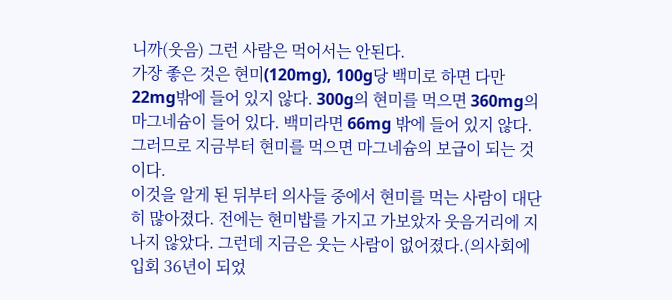니까(웃음) 그런 사람은 먹어서는 안된다.
가장 좋은 것은 현미(120mg), 100g당 백미로 하면 다만 22mg밖에 들어 있지 않다. 300g의 현미를 먹으면 360mg의 마그네슘이 들어 있다. 백미라면 66mg 밖에 들어 있지 않다. 그러므로 지금부터 현미를 먹으면 마그네슘의 보급이 되는 것이다.
이것을 알게 된 뒤부터 의사들 중에서 현미를 먹는 사람이 대단히 많아졌다. 전에는 현미밥를 가지고 가보았자 웃음거리에 지나지 않았다. 그런데 지금은 웃는 사람이 없어졌다.(의사회에 입회 36년이 되었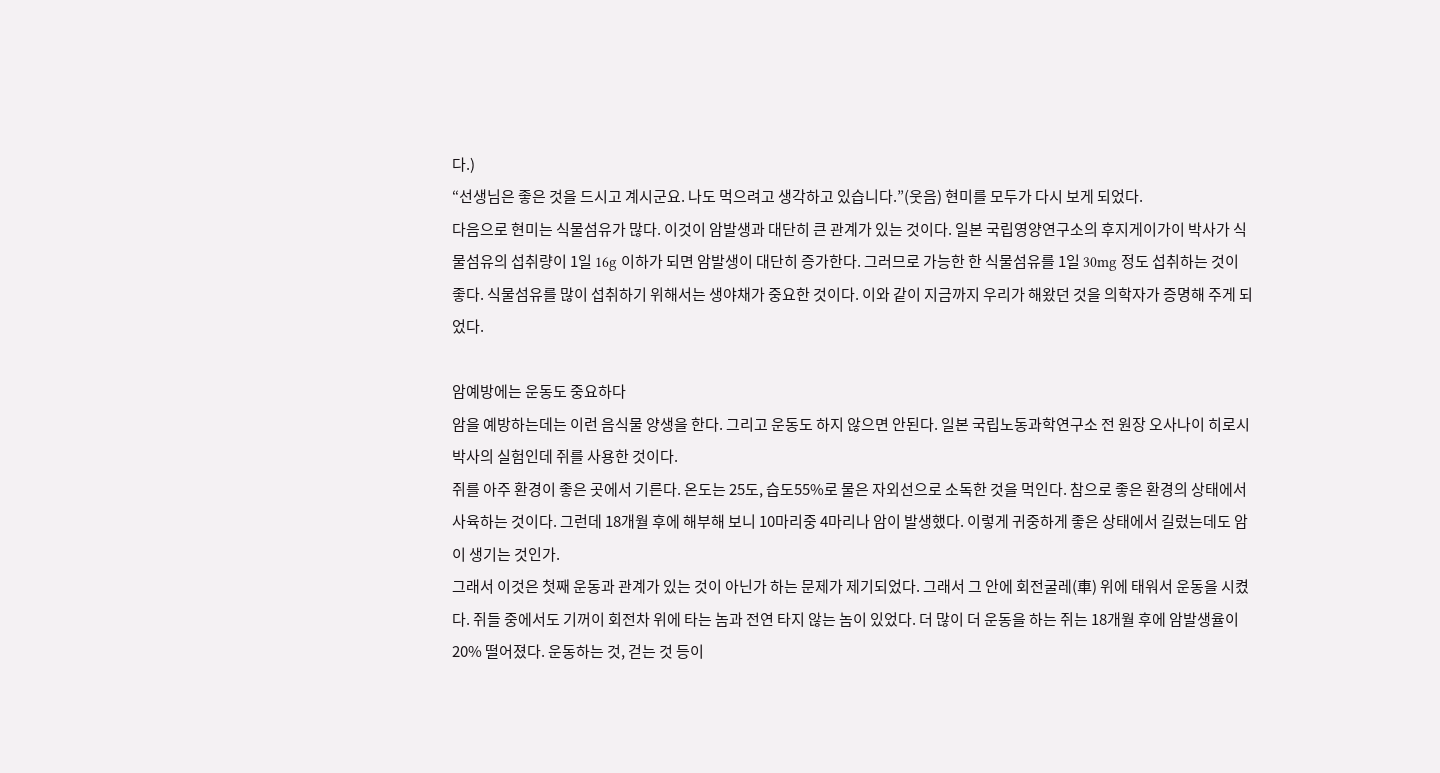다.)
“선생님은 좋은 것을 드시고 계시군요. 나도 먹으려고 생각하고 있습니다.”(웃음) 현미를 모두가 다시 보게 되었다.
다음으로 현미는 식물섬유가 많다. 이것이 암발생과 대단히 큰 관계가 있는 것이다. 일본 국립영양연구소의 후지게이가이 박사가 식물섬유의 섭취량이 1일 16g 이하가 되면 암발생이 대단히 증가한다. 그러므로 가능한 한 식물섬유를 1일 30mg 정도 섭취하는 것이 좋다. 식물섬유를 많이 섭취하기 위해서는 생야채가 중요한 것이다. 이와 같이 지금까지 우리가 해왔던 것을 의학자가 증명해 주게 되었다.

암예방에는 운동도 중요하다
암을 예방하는데는 이런 음식물 양생을 한다. 그리고 운동도 하지 않으면 안된다. 일본 국립노동과학연구소 전 원장 오사나이 히로시 박사의 실험인데 쥐를 사용한 것이다.
쥐를 아주 환경이 좋은 곳에서 기른다. 온도는 25도, 습도55%로 물은 자외선으로 소독한 것을 먹인다. 참으로 좋은 환경의 상태에서 사육하는 것이다. 그런데 18개월 후에 해부해 보니 10마리중 4마리나 암이 발생했다. 이렇게 귀중하게 좋은 상태에서 길렀는데도 암이 생기는 것인가.
그래서 이것은 첫째 운동과 관계가 있는 것이 아닌가 하는 문제가 제기되었다. 그래서 그 안에 회전굴레(車) 위에 태워서 운동을 시켰다. 쥐들 중에서도 기꺼이 회전차 위에 타는 놈과 전연 타지 않는 놈이 있었다. 더 많이 더 운동을 하는 쥐는 18개월 후에 암발생율이 20% 떨어졌다. 운동하는 것, 걷는 것 등이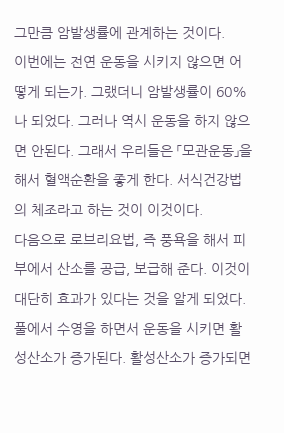그만큼 암발생률에 관계하는 것이다.
이번에는 전연 운동을 시키지 않으면 어떻게 되는가. 그랬더니 암발생률이 60%나 되었다. 그러나 역시 운동을 하지 않으면 안된다. 그래서 우리들은 「모관운동」을 해서 혈액순환을 좋게 한다. 서식건강법의 체조라고 하는 것이 이것이다.
다음으로 로브리요법, 즉 풍욕을 해서 피부에서 산소를 공급, 보급해 준다. 이것이 대단히 효과가 있다는 것을 알게 되었다. 풀에서 수영을 하면서 운동을 시키면 활성산소가 증가된다. 활성산소가 증가되면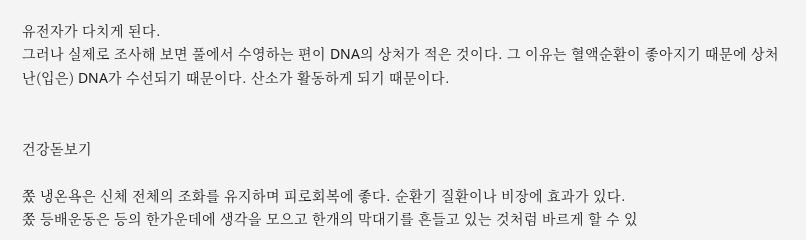유전자가 다치게 된다.
그러나 실제로 조사해 보면 풀에서 수영하는 편이 DNA의 상처가 적은 것이다. 그 이유는 혈액순환이 좋아지기 때문에 상처난(입은) DNA가 수선되기 때문이다. 산소가 활동하게 되기 때문이다.


건강돋보기

쫐 냉온욕은 신체 전체의 조화를 유지하며 피로회복에 좋다. 순환기 질환이나 비장에 효과가 있다.
쫐 등배운동은 등의 한가운데에 생각을 모으고 한개의 막대기를 흔들고 있는 것처럼 바르게 할 수 있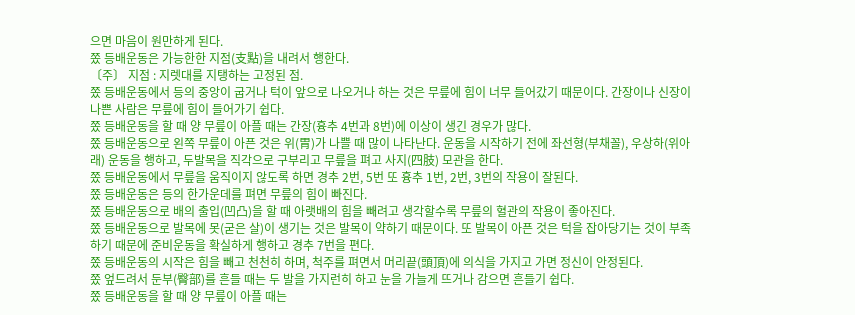으면 마음이 원만하게 된다.
쫐 등배운동은 가능한한 지점(支點)을 내려서 행한다.
〔주〕 지점 : 지렛대를 지탱하는 고정된 점.
쫐 등배운동에서 등의 중앙이 굽거나 턱이 앞으로 나오거나 하는 것은 무릎에 힘이 너무 들어갔기 때문이다. 간장이나 신장이 나쁜 사람은 무릎에 힘이 들어가기 쉽다.
쫐 등배운동을 할 때 양 무릎이 아플 때는 간장(흉추 4번과 8번)에 이상이 생긴 경우가 많다.
쫐 등배운동으로 왼쪽 무릎이 아픈 것은 위(胃)가 나쁠 때 많이 나타난다. 운동을 시작하기 전에 좌선형(부채꼴), 우상하(위아래) 운동을 행하고, 두발목을 직각으로 구부리고 무릎을 펴고 사지(四肢) 모관을 한다.
쫐 등배운동에서 무릎을 움직이지 않도록 하면 경추 2번, 5번 또 흉추 1번, 2번, 3번의 작용이 잘된다.
쫐 등배운동은 등의 한가운데를 펴면 무릎의 힘이 빠진다.
쫐 등배운동으로 배의 출입(凹凸)을 할 때 아랫배의 힘을 빼려고 생각할수록 무릎의 혈관의 작용이 좋아진다.
쫐 등배운동으로 발목에 못(굳은 살)이 생기는 것은 발목이 약하기 때문이다. 또 발목이 아픈 것은 턱을 잡아당기는 것이 부족하기 때문에 준비운동을 확실하게 행하고 경추 7번을 편다.
쫐 등배운동의 시작은 힘을 빼고 천천히 하며, 척주를 펴면서 머리끝(頭頂)에 의식을 가지고 가면 정신이 안정된다.
쫐 엎드려서 둔부(臀部)를 흔들 때는 두 발을 가지런히 하고 눈을 가늘게 뜨거나 감으면 흔들기 쉽다.
쫐 등배운동을 할 때 양 무릎이 아플 때는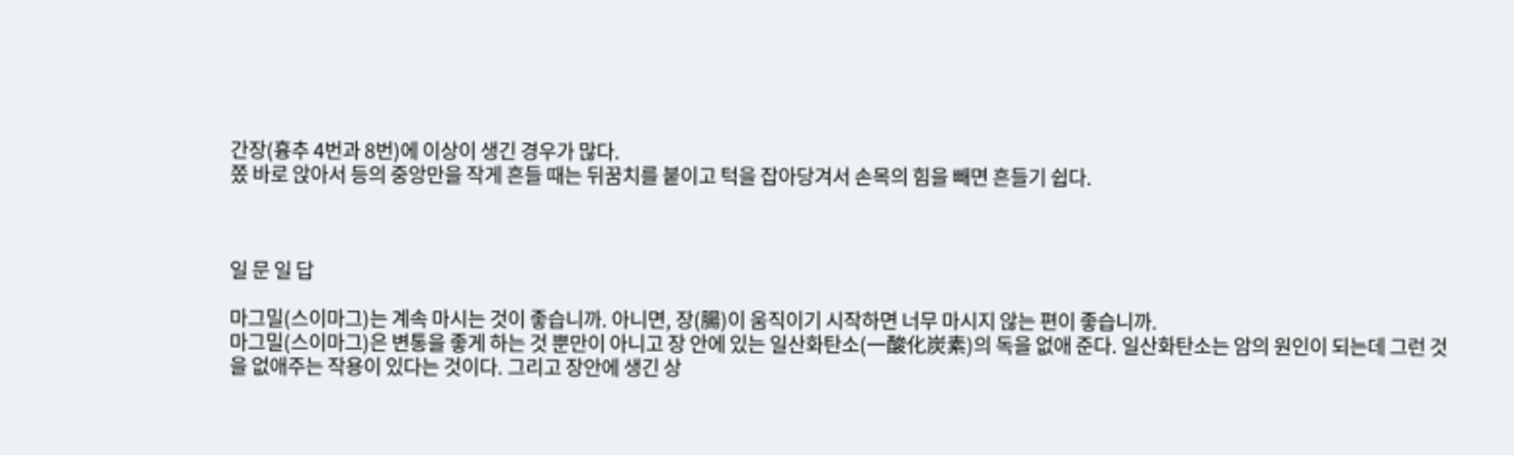간장(흉추 4번과 8번)에 이상이 생긴 경우가 많다.
쫐 바로 앉아서 등의 중앙만을 작게 흔들 때는 뒤꿈치를 붙이고 턱을 잡아당겨서 손목의 힘을 빼면 흔들기 쉽다.



일 문 일 답

마그밀(스이마그)는 계속 마시는 것이 좋습니까. 아니면, 장(腸)이 움직이기 시작하면 너무 마시지 않는 편이 좋습니까.
마그밀(스이마그)은 변통을 좋게 하는 것 뿐만이 아니고 장 안에 있는 일산화탄소(一酸化炭素)의 독을 없애 준다. 일산화탄소는 암의 원인이 되는데 그런 것을 없애주는 작용이 있다는 것이다. 그리고 장안에 생긴 상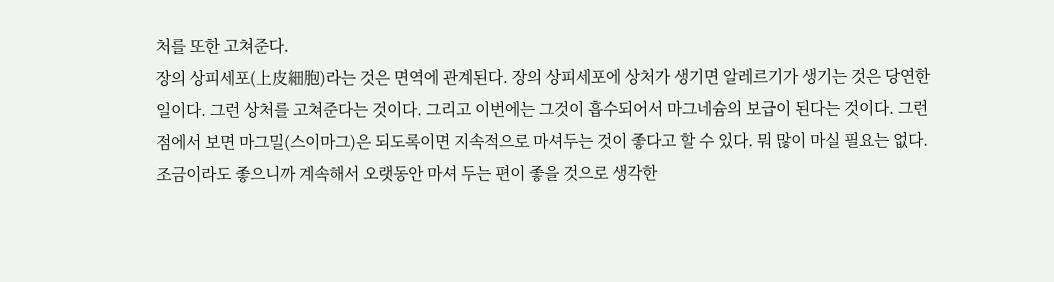처를 또한 고쳐준다.
장의 상피세포(上皮細胞)라는 것은 면역에 관계된다. 장의 상피세포에 상처가 생기면 알레르기가 생기는 것은 당연한 일이다. 그런 상처를 고쳐준다는 것이다. 그리고 이번에는 그것이 흡수되어서 마그네슘의 보급이 된다는 것이다. 그런 점에서 보면 마그밀(스이마그)은 되도록이면 지속적으로 마셔두는 것이 좋다고 할 수 있다. 뭐 많이 마실 필요는 없다. 조금이라도 좋으니까 계속해서 오랫동안 마셔 두는 편이 좋을 것으로 생각한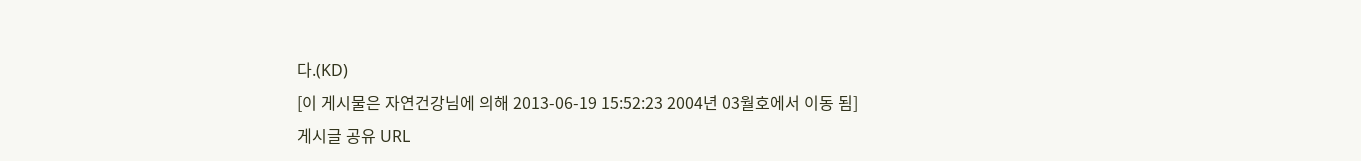다.(KD)
[이 게시물은 자연건강님에 의해 2013-06-19 15:52:23 2004년 03월호에서 이동 됨]
게시글 공유 URL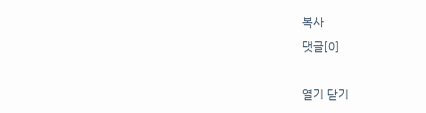복사
댓글[0]

열기 닫기